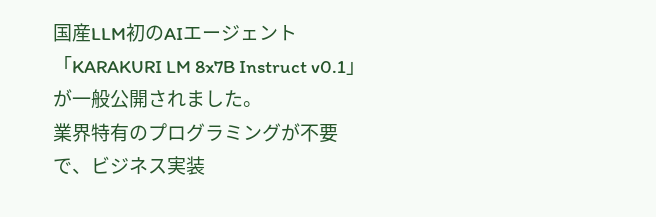国産LLM初のAIエージェント「KARAKURI LM 8x7B Instruct v0.1」が一般公開されました。
業界特有のプログラミングが不要で、ビジネス実装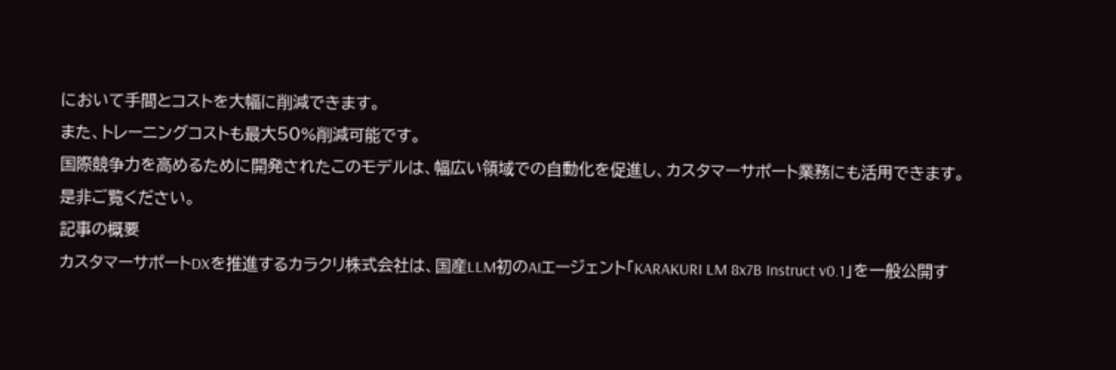において手間とコストを大幅に削減できます。
また、トレーニングコストも最大50%削減可能です。
国際競争力を高めるために開発されたこのモデルは、幅広い領域での自動化を促進し、カスタマーサポート業務にも活用できます。
是非ご覧ください。
記事の概要
カスタマーサポートDXを推進するカラクリ株式会社は、国産LLM初のAIエージェント「KARAKURI LM 8x7B Instruct v0.1」を一般公開す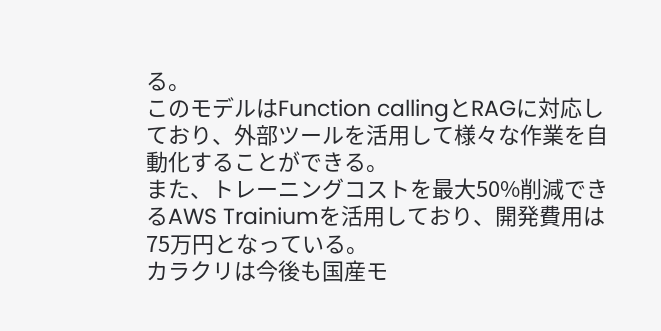る。
このモデルはFunction callingとRAGに対応しており、外部ツールを活用して様々な作業を自動化することができる。
また、トレーニングコストを最大50%削減できるAWS Trainiumを活用しており、開発費用は75万円となっている。
カラクリは今後も国産モ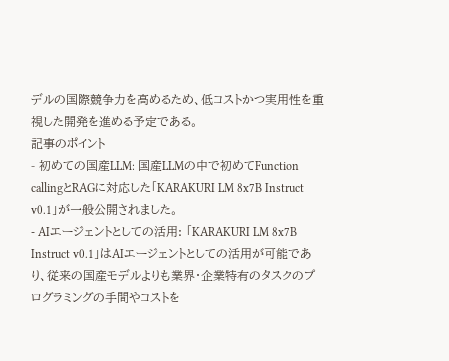デルの国際競争力を高めるため、低コストかつ実用性を重視した開発を進める予定である。
記事のポイント
- 初めての国産LLM: 国産LLMの中で初めてFunction callingとRAGに対応した「KARAKURI LM 8x7B Instruct v0.1」が一般公開されました。
- AIエージェントとしての活用: 「KARAKURI LM 8x7B Instruct v0.1」はAIエージェントとしての活用が可能であり、従来の国産モデルよりも業界・企業特有のタスクのプログラミングの手間やコストを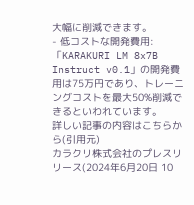大幅に削減できます。
- 低コストな開発費用: 「KARAKURI LM 8x7B Instruct v0.1」の開発費用は75万円であり、トレーニングコストを最大50%削減できるといわれています。
詳しい記事の内容はこちらから(引用元)
カラクリ株式会社のプレスリリース(2024年6月20日 10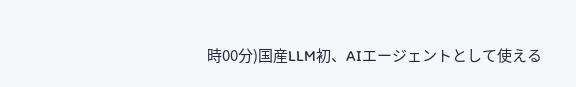時00分)国産LLM初、AIエージェントとして使える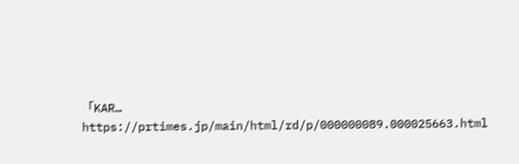「KAR…
https://prtimes.jp/main/html/rd/p/000000089.000025663.html